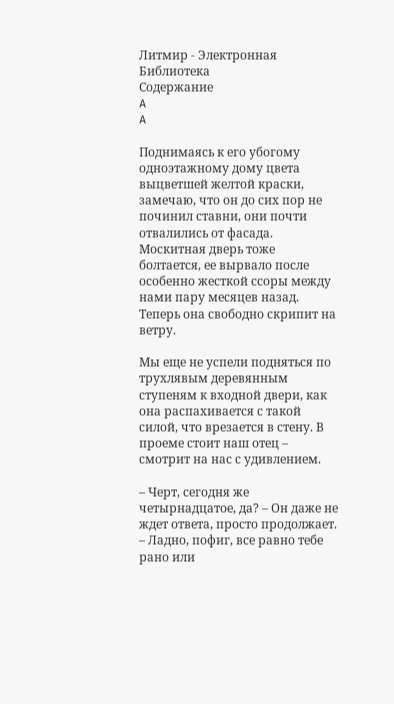Литмир - Электронная Библиотека
Содержание
A
A

Поднимаясь к его убогому одноэтажному дому цвета выцветшей желтой краски, замечаю, что он до сих пор не починил ставни, они почти отвалились от фасада. Москитная дверь тоже болтается, ее вырвало после особенно жесткой ссоры между нами пару месяцев назад. Теперь она свободно скрипит на ветру.

Мы еще не успели подняться по трухлявым деревянным ступеням к входной двери, как она распахивается с такой силой, что врезается в стену. В проеме стоит наш отец – смотрит на нас с удивлением.

– Черт, сегодня же четырнадцатое, да? – Он даже не ждет ответа, просто продолжает. – Ладно, пофиг, все равно тебе рано или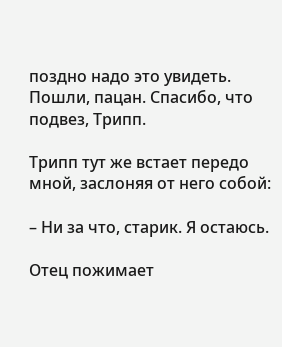поздно надо это увидеть. Пошли, пацан. Спасибо, что подвез, Трипп.

Трипп тут же встает передо мной, заслоняя от него собой:

– Ни за что, старик. Я остаюсь.

Отец пожимает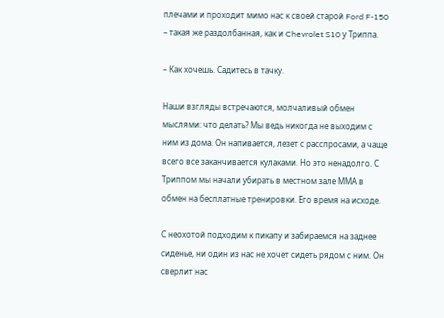плечами и проходит мимо нас к своей старой Ford F-150 – такая же раздолбанная, как и Chevrolet S10 у Триппа.

– Как хочешь. Садитесь в тачку.

Наши взгляды встречаются, молчаливый обмен мыслями: что делать? Мы ведь никогда не выходим с ним из дома. Он напивается, лезет с расспросами, а чаще всего все заканчивается кулаками. Но это ненадолго. С Триппом мы начали убирать в местном зале ММА в обмен на бесплатные тренировки. Его время на исходе.

С неохотой подходим к пикапу и забираемся на заднее сиденье, ни один из нас не хочет сидеть рядом с ним. Он сверлит нас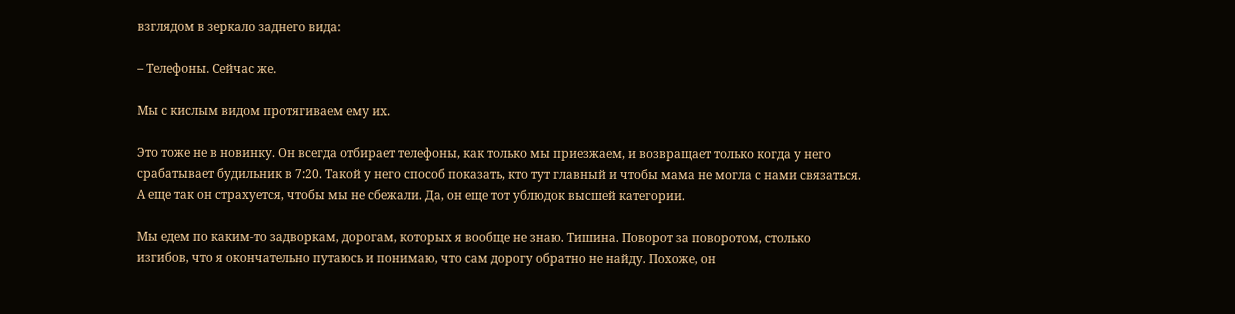взглядом в зеркало заднего вида:

– Телефоны. Сейчас же.

Мы с кислым видом протягиваем ему их.

Это тоже не в новинку. Он всегда отбирает телефоны, как только мы приезжаем, и возвращает только когда у него срабатывает будильник в 7:20. Такой у него способ показать, кто тут главный и чтобы мама не могла с нами связаться. А еще так он страхуется, чтобы мы не сбежали. Да, он еще тот ублюдок высшей категории.

Мы едем по каким-то задворкам, дорогам, которых я вообще не знаю. Тишина. Поворот за поворотом, столько изгибов, что я окончательно путаюсь и понимаю, что сам дорогу обратно не найду. Похоже, он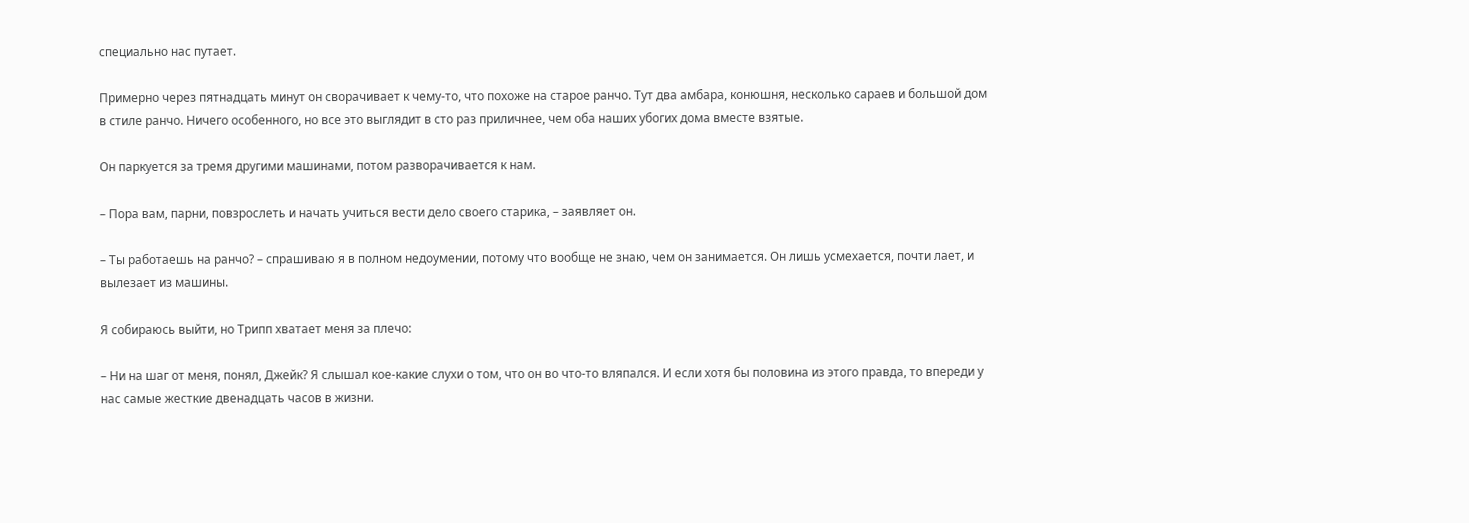специально нас путает.

Примерно через пятнадцать минут он сворачивает к чему-то, что похоже на старое ранчо. Тут два амбара, конюшня, несколько сараев и большой дом в стиле ранчо. Ничего особенного, но все это выглядит в сто раз приличнее, чем оба наших убогих дома вместе взятые.

Он паркуется за тремя другими машинами, потом разворачивается к нам.

– Пора вам, парни, повзрослеть и начать учиться вести дело своего старика, – заявляет он.

– Ты работаешь на ранчо? – спрашиваю я в полном недоумении, потому что вообще не знаю, чем он занимается. Он лишь усмехается, почти лает, и вылезает из машины.

Я собираюсь выйти, но Трипп хватает меня за плечо:

– Ни на шаг от меня, понял, Джейк? Я слышал кое-какие слухи о том, что он во что-то вляпался. И если хотя бы половина из этого правда, то впереди у нас самые жесткие двенадцать часов в жизни.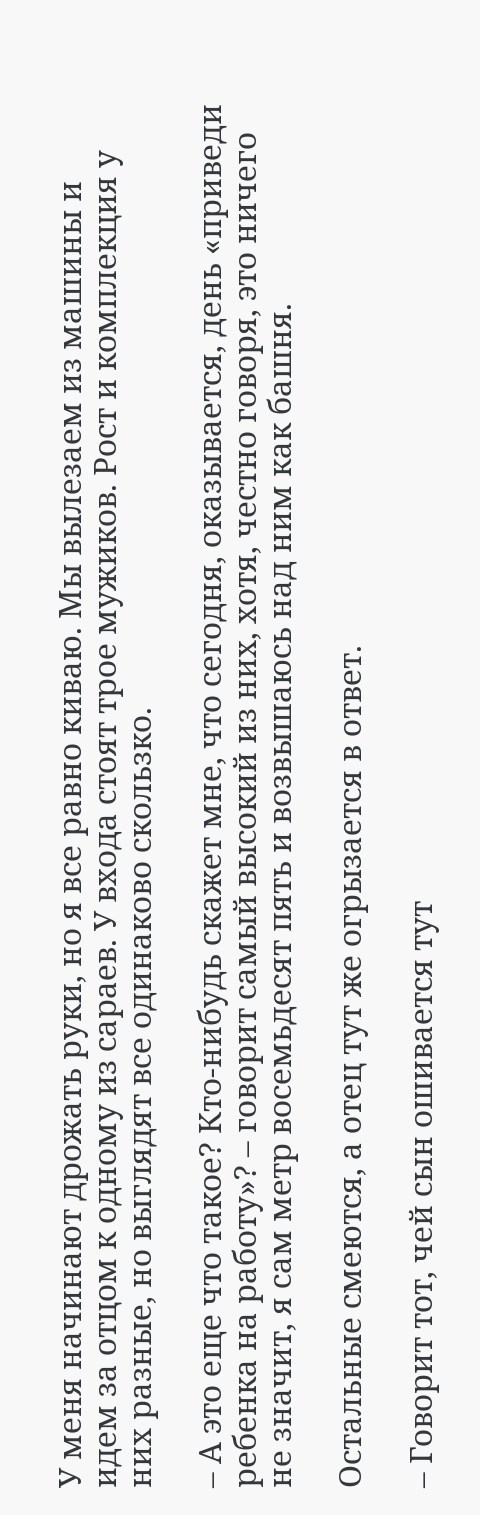У меня начинают дрожать руки, но я все равно киваю. Мы вылезаем из машины и идем за отцом к одному из сараев. У входа стоят трое мужиков. Рост и комплекция у них разные, но выглядят все одинаково скользко.

– А это еще что такое? Кто-нибудь скажет мне, что сегодня, оказывается, день «приведи ребенка на работу»? – говорит самый высокий из них, хотя, честно говоря, это ничего не значит, я сам метр восемьдесят пять и возвышаюсь над ним как башня.

Остальные смеются, а отец тут же огрызается в ответ.

– Говорит тот, чей сын ошивается тут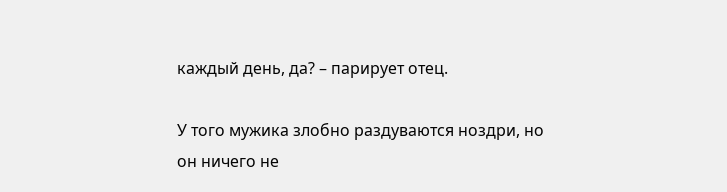каждый день, да? – парирует отец.

У того мужика злобно раздуваются ноздри, но он ничего не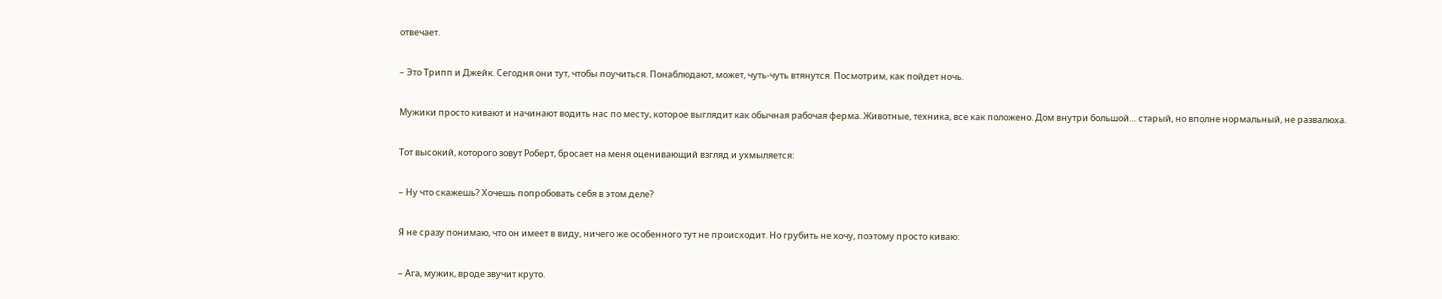отвечает.

– Это Трипп и Джейк. Сегодня они тут, чтобы поучиться. Понаблюдают, может, чуть-чуть втянутся. Посмотрим, как пойдет ночь.

Мужики просто кивают и начинают водить нас по месту, которое выглядит как обычная рабочая ферма. Животные, техника, все как положено. Дом внутри большой… старый, но вполне нормальный, не развалюха.

Тот высокий, которого зовут Роберт, бросает на меня оценивающий взгляд и ухмыляется:

– Ну что скажешь? Хочешь попробовать себя в этом деле?

Я не сразу понимаю, что он имеет в виду, ничего же особенного тут не происходит. Но грубить не хочу, поэтому просто киваю:

– Ага, мужик, вроде звучит круто.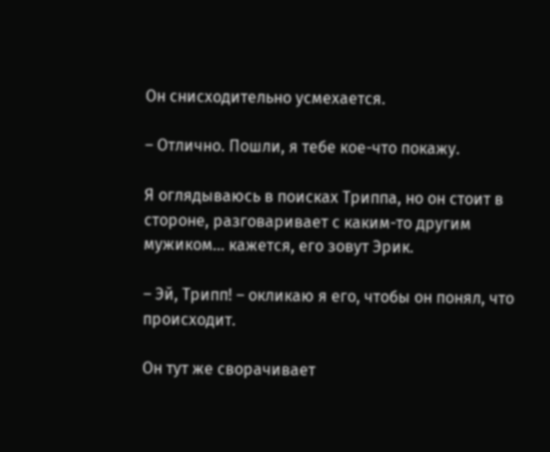Он снисходительно усмехается.

– Отлично. Пошли, я тебе кое-что покажу.

Я оглядываюсь в поисках Триппа, но он стоит в стороне, разговаривает с каким-то другим мужиком… кажется, его зовут Эрик.

– Эй, Трипп! – окликаю я его, чтобы он понял, что происходит.

Он тут же сворачивает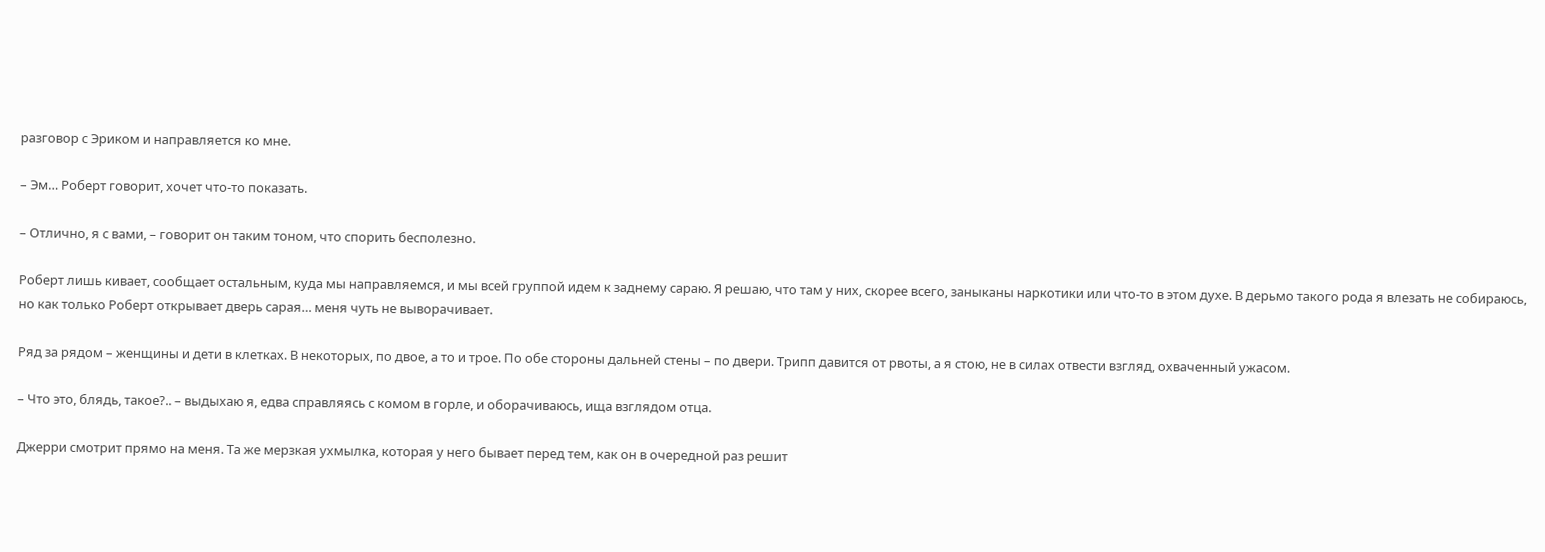разговор с Эриком и направляется ко мне.

– Эм… Роберт говорит, хочет что-то показать.

– Отлично, я с вами, – говорит он таким тоном, что спорить бесполезно.

Роберт лишь кивает, сообщает остальным, куда мы направляемся, и мы всей группой идем к заднему сараю. Я решаю, что там у них, скорее всего, заныканы наркотики или что-то в этом духе. В дерьмо такого рода я влезать не собираюсь, но как только Роберт открывает дверь сарая… меня чуть не выворачивает.

Ряд за рядом – женщины и дети в клетках. В некоторых, по двое, а то и трое. По обе стороны дальней стены – по двери. Трипп давится от рвоты, а я стою, не в силах отвести взгляд, охваченный ужасом.

– Что это, блядь, такое?.. – выдыхаю я, едва справляясь с комом в горле, и оборачиваюсь, ища взглядом отца.

Джерри смотрит прямо на меня. Та же мерзкая ухмылка, которая у него бывает перед тем, как он в очередной раз решит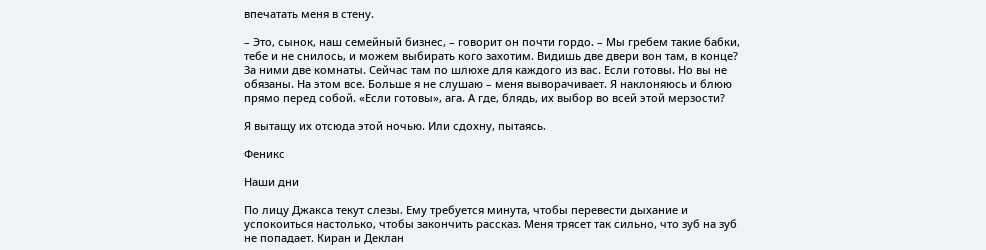впечатать меня в стену.

– Это, сынок, наш семейный бизнес, – говорит он почти гордо. – Мы гребем такие бабки, тебе и не снилось, и можем выбирать кого захотим. Видишь две двери вон там, в конце? За ними две комнаты. Сейчас там по шлюхе для каждого из вас. Если готовы. Но вы не обязаны. На этом все. Больше я не слушаю – меня выворачивает. Я наклоняюсь и блюю прямо перед собой. «Если готовы», ага. А где, блядь, их выбор во всей этой мерзости?

Я вытащу их отсюда этой ночью. Или сдохну, пытаясь.

Феникс

Наши дни

По лицу Джакса текут слезы. Ему требуется минута, чтобы перевести дыхание и успокоиться настолько, чтобы закончить рассказ. Меня трясет так сильно, что зуб на зуб не попадает. Киран и Деклан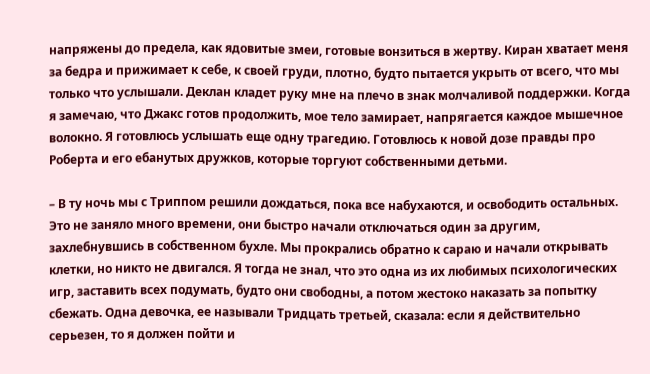напряжены до предела, как ядовитые змеи, готовые вонзиться в жертву. Киран хватает меня за бедра и прижимает к себе, к своей груди, плотно, будто пытается укрыть от всего, что мы только что услышали. Деклан кладет руку мне на плечо в знак молчаливой поддержки. Когда я замечаю, что Джакс готов продолжить, мое тело замирает, напрягается каждое мышечное волокно. Я готовлюсь услышать еще одну трагедию. Готовлюсь к новой дозе правды про Роберта и его ебанутых дружков, которые торгуют собственными детьми.

– В ту ночь мы с Триппом решили дождаться, пока все набухаются, и освободить остальных. Это не заняло много времени, они быстро начали отключаться один за другим, захлебнувшись в собственном бухле. Мы прокрались обратно к сараю и начали открывать клетки, но никто не двигался. Я тогда не знал, что это одна из их любимых психологических игр, заставить всех подумать, будто они свободны, а потом жестоко наказать за попытку сбежать. Одна девочка, ее называли Тридцать третьей, сказала: если я действительно серьезен, то я должен пойти и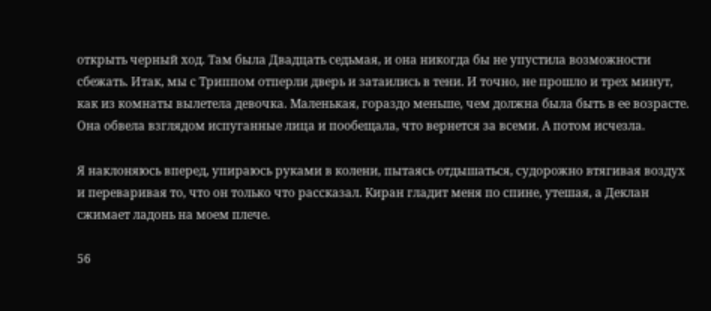открыть черный ход. Там была Двадцать седьмая, и она никогда бы не упустила возможности сбежать. Итак, мы с Триппом отперли дверь и затаились в тени. И точно, не прошло и трех минут, как из комнаты вылетела девочка. Маленькая, гораздо меньше, чем должна была быть в ее возрасте. Она обвела взглядом испуганные лица и пообещала, что вернется за всеми. А потом исчезла.

Я наклоняюсь вперед, упираюсь руками в колени, пытаясь отдышаться, судорожно втягивая воздух и переваривая то, что он только что рассказал. Киран гладит меня по спине, утешая, а Деклан сжимает ладонь на моем плече.

56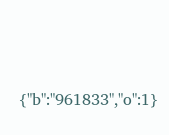{"b":"961833","o":1}